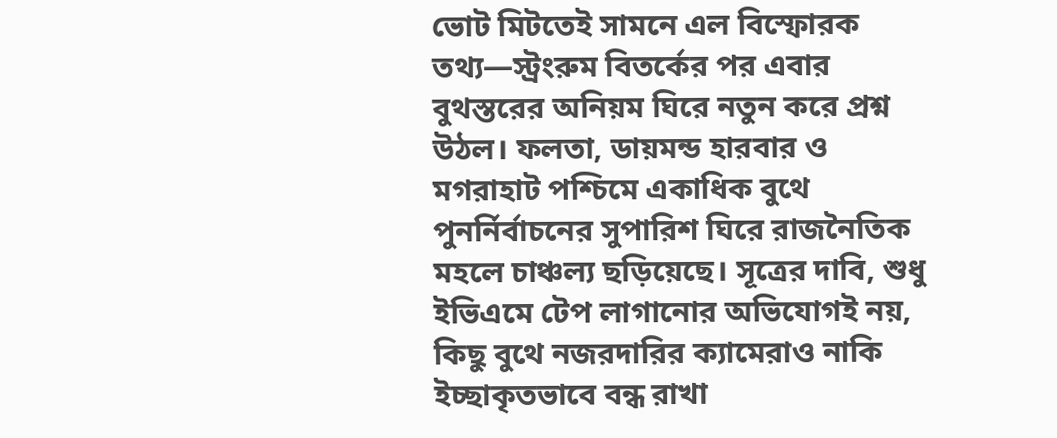ভোট মিটতেই সামনে এল বিস্ফোরক তথ্য—স্ট্রংরুম বিতর্কের পর এবার বুথস্তরের অনিয়ম ঘিরে নতুন করে প্রশ্ন উঠল। ফলতা, ডায়মন্ড হারবার ও মগরাহাট পশ্চিমে একাধিক বুথে পুনর্নির্বাচনের সুপারিশ ঘিরে রাজনৈতিক মহলে চাঞ্চল্য ছড়িয়েছে। সূত্রের দাবি, শুধু ইভিএমে টেপ লাগানোর অভিযোগই নয়, কিছু বুথে নজরদারির ক্যামেরাও নাকি ইচ্ছাকৃতভাবে বন্ধ রাখা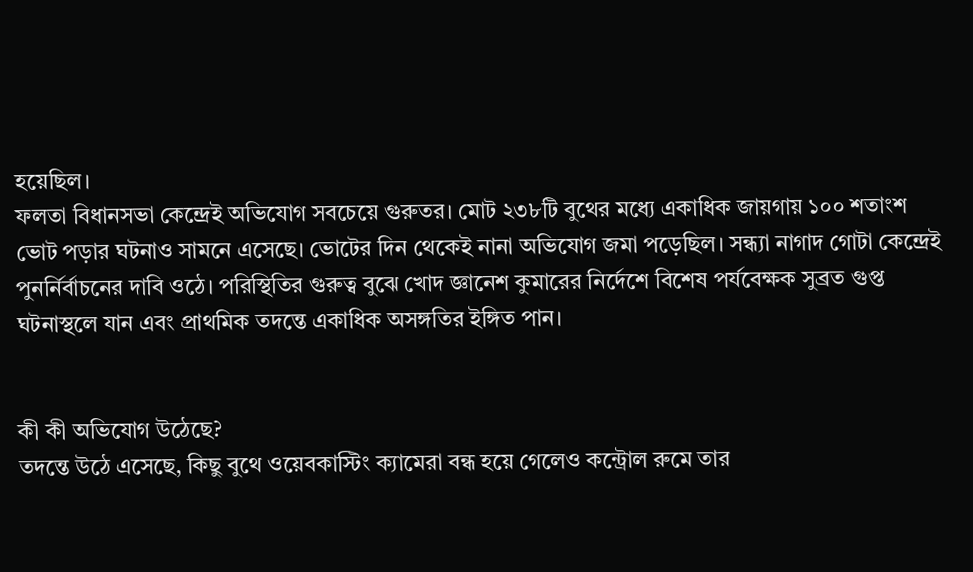হয়েছিল।
ফলতা বিধানসভা কেন্দ্রেই অভিযোগ সবচেয়ে গুরুতর। মোট ২৩৮টি বুথের মধ্যে একাধিক জায়গায় ১০০ শতাংশ ভোট পড়ার ঘটনাও সামনে এসেছে। ভোটের দিন থেকেই নানা অভিযোগ জমা পড়েছিল। সন্ধ্যা নাগাদ গোটা কেন্দ্রেই পুনর্নির্বাচনের দাবি ওঠে। পরিস্থিতির গুরুত্ব বুঝে খোদ জ্ঞানেশ কুমারের নির্দেশে বিশেষ পর্যবেক্ষক সুব্রত গুপ্ত ঘটনাস্থলে যান এবং প্রাথমিক তদন্তে একাধিক অসঙ্গতির ইঙ্গিত পান।


কী কী অভিযোগ উঠেছে?
তদন্তে উঠে এসেছে, কিছু বুথে ওয়েবকাস্টিং ক্যামেরা বন্ধ হয়ে গেলেও কন্ট্রোল রুমে তার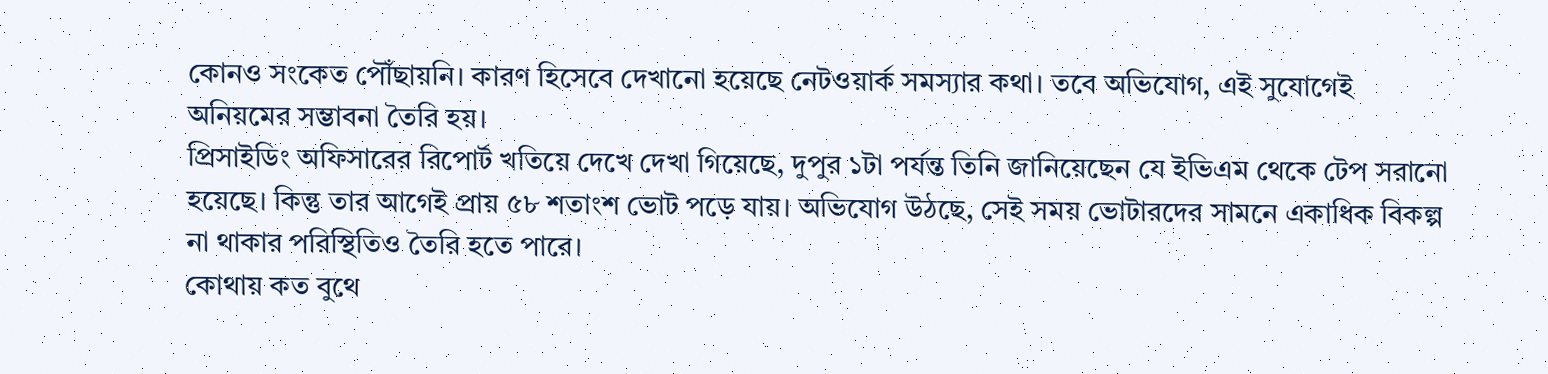কোনও সংকেত পৌঁছায়নি। কারণ হিসেবে দেখানো হয়েছে নেটওয়ার্ক সমস্যার কথা। তবে অভিযোগ, এই সুযোগেই অনিয়মের সম্ভাবনা তৈরি হয়।
প্রিসাইডিং অফিসারের রিপোর্ট খতিয়ে দেখে দেখা গিয়েছে, দুপুর ১টা পর্যন্ত তিনি জানিয়েছেন যে ইভিএম থেকে টেপ সরানো হয়েছে। কিন্তু তার আগেই প্রায় ৫৮ শতাংশ ভোট পড়ে যায়। অভিযোগ উঠছে, সেই সময় ভোটারদের সামনে একাধিক বিকল্প না থাকার পরিস্থিতিও তৈরি হতে পারে।
কোথায় কত বুথে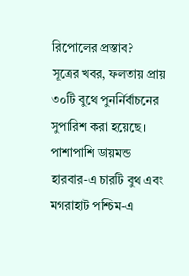রিপোলের প্রস্তাব?
সূত্রের খবর, ফলতায় প্রায় ৩০টি বুথে পুনর্নির্বাচনের সুপারিশ করা হয়েছে। পাশাপাশি ডায়মন্ড হারবার-এ চারটি বুথ এবং মগরাহাট পশ্চিম-এ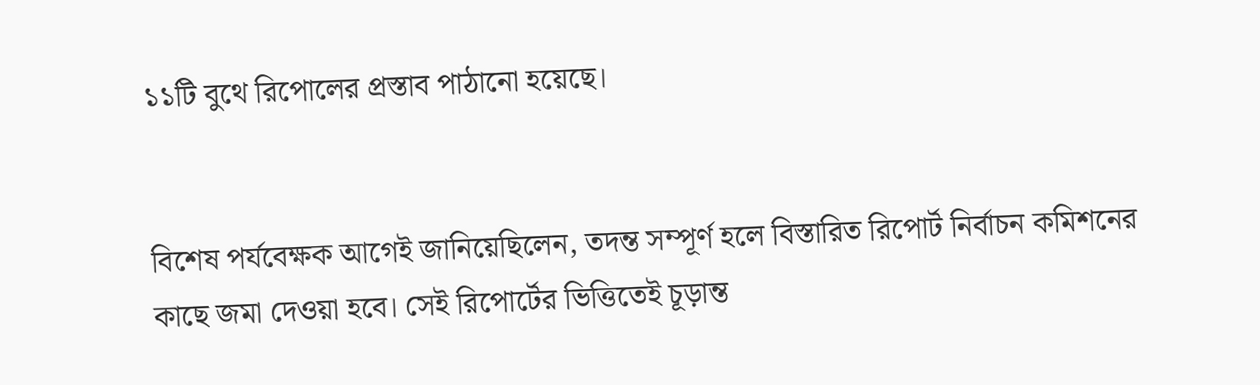১১টি বুথে রিপোলের প্রস্তাব পাঠানো হয়েছে।


বিশেষ পর্যবেক্ষক আগেই জানিয়েছিলেন, তদন্ত সম্পূর্ণ হলে বিস্তারিত রিপোর্ট নির্বাচন কমিশনের কাছে জমা দেওয়া হবে। সেই রিপোর্টের ভিত্তিতেই চূড়ান্ত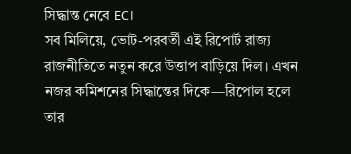সিদ্ধান্ত নেবে EC।
সব মিলিয়ে, ভোট-পরবর্তী এই রিপোর্ট রাজ্য রাজনীতিতে নতুন করে উত্তাপ বাড়িয়ে দিল। এখন নজর কমিশনের সিদ্ধান্তের দিকে—রিপোল হলে তার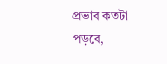প্রভাব কতটা পড়বে,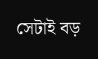সেটাই বড়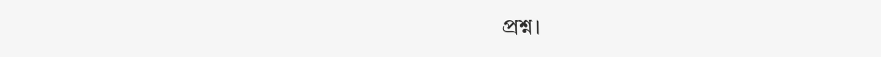প্রশ্ন।